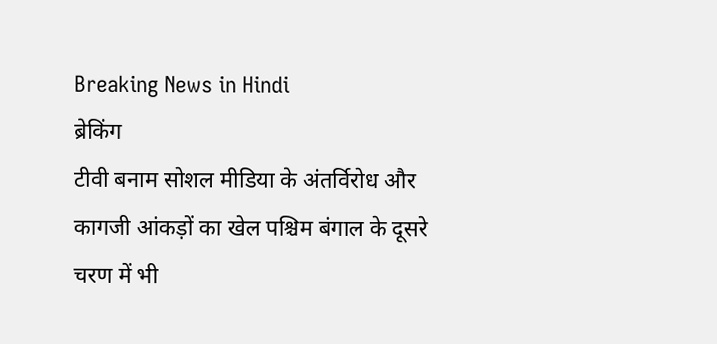Breaking News in Hindi
ब्रेकिंग
टीवी बनाम सोशल मीडिया के अंतर्विरोध और कागजी आंकड़ों का खेल पश्चिम बंगाल के दूसरे चरण में भी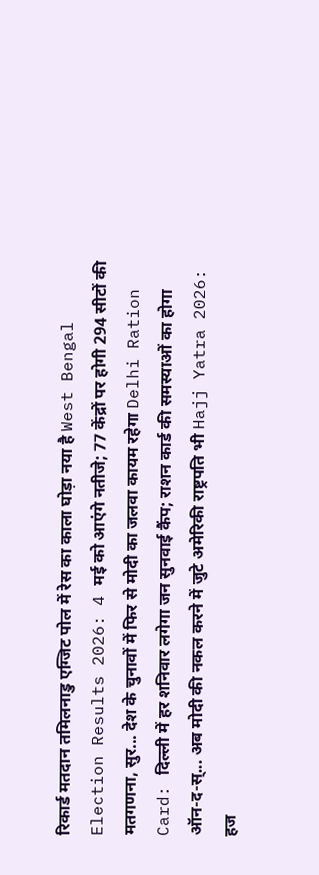रिकार्ड मतदान तमिलनाडु एग्जिट पोल में रेस का काला घोड़ा नया है West Bengal Election Results 2026: 4 मई को आएंगे नतीजे; 77 केंद्रों पर होगी 294 सीटों की मतगणना, सुर... देश के चुनावों में फिर से मोदी का जलवा कायम रहेगा Delhi Ration Card: दिल्ली में हर शनिवार लगेगा जन सुनवाई कैंप; राशन कार्ड की समस्याओं का होगा ऑन-द-स्... अब मोदी की नकल करने में जुटे अमेरिकी राष्ट्रपति भी Hajj Yatra 2026: हज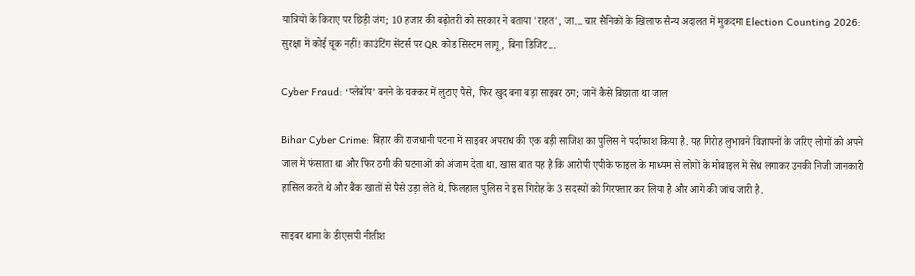यात्रियों के किराए पर छिड़ी जंग; 10 हजार की बढ़ोतरी को सरकार ने बताया 'राहत', जा... चार सैनिकों के खिलाफ सैन्य अदालत में मुकदमा Election Counting 2026: सुरक्षा में कोई चूक नहीं! काउंटिंग सेंटर्स पर QR कोड सिस्टम लागू, बिना डिजिट...

Cyber Fraud: ‘प्लेबॉय’ बनने के चक्कर में लुटाए पैसे, फिर खुद बना बड़ा साइबर ठग; जानें कैसे बिछाता था जाल

Bihar Cyber Crime: बिहार की राजधानी पटना में साइबर अपराध की एक बड़ी साजिश का पुलिस ने पर्दाफाश किया है. यह गिरोह लुभावने विज्ञापनों के जरिए लोगों को अपने जाल में फंसाता था और फिर ठगी की घटनाओं को अंजाम देता था. खास बात यह है कि आरोपी एपीके फाइल के माध्यम से लोगों के मोबाइल में सेंध लगाकर उनकी निजी जानकारी हासिल करते थे और बैंक खातों से पैसे उड़ा लेते थे. फिलहाल पुलिस ने इस गिरोह के 3 सदस्यों को गिरफ्तार कर लिया है और आगे की जांच जारी है.

साइबर थाना के डीएसपी नीतीश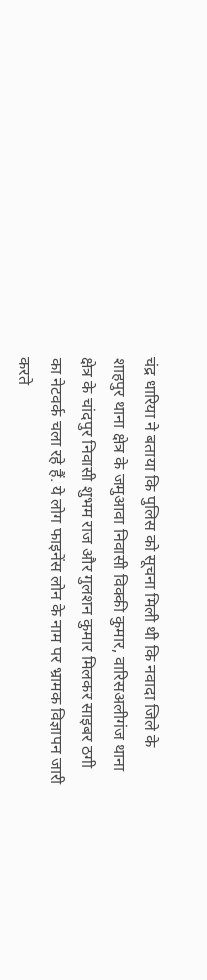चंद्र धारिया ने बताया कि पुलिस को सूचना मिली थी कि नवादा जिले के शाहपुर थाना क्षेत्र के जमुआवा निवासी विक्की कुमार, वारिसअलीगंज थाना क्षेत्र के चांदपुर निवासी शुभम राज और गुलशन कुमार मिलकर साइबर ठगी का नेटवर्क चला रहे हैं. ये लोग फाइनेंस लोन के नाम पर भ्रामक विज्ञापन जारी करते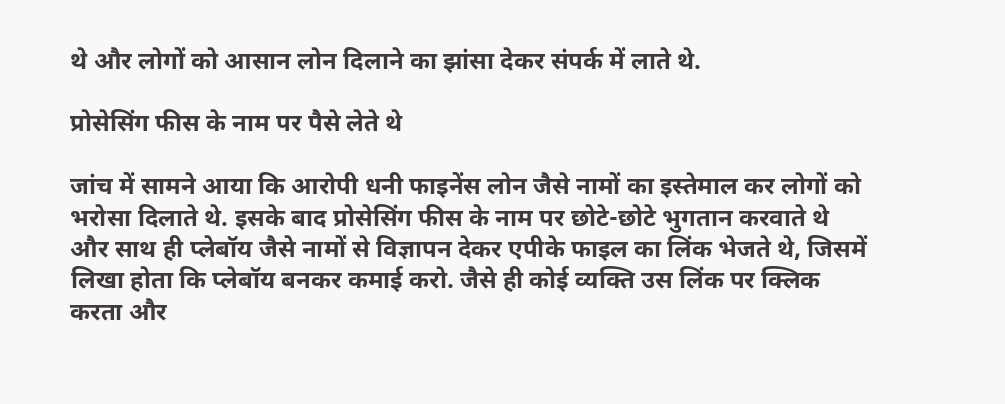थे और लोगों को आसान लोन दिलाने का झांसा देकर संपर्क में लाते थे.

प्रोसेसिंग फीस के नाम पर पैसे लेते थे

जांच में सामने आया कि आरोपी धनी फाइनेंस लोन जैसे नामों का इस्तेमाल कर लोगों को भरोसा दिलाते थे. इसके बाद प्रोसेसिंग फीस के नाम पर छोटे-छोटे भुगतान करवाते थे और साथ ही प्लेबॉय जैसे नामों से विज्ञापन देकर एपीके फाइल का लिंक भेजते थे, जिसमें लिखा होता कि प्लेबॉय बनकर कमाई करो. जैसे ही कोई व्यक्ति उस लिंक पर क्लिक करता और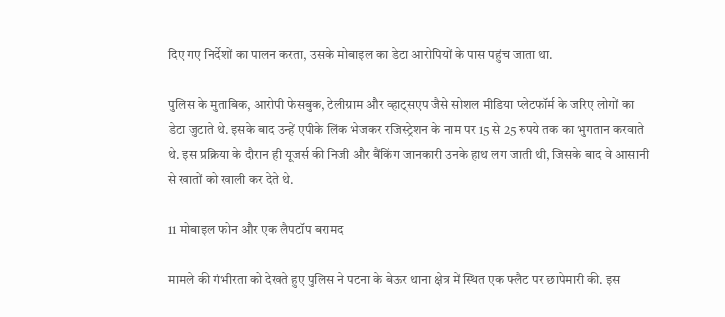दिए गए निर्देशों का पालन करता, उसके मोबाइल का डेटा आरोपियों के पास पहुंच जाता था.

पुलिस के मुताबिक, आरोपी फेसबुक, टेलीग्राम और व्हाट्सएप जैसे सोशल मीडिया प्लेटफॉर्म के जरिए लोगों का डेटा जुटाते थे. इसके बाद उन्हें एपीके लिंक भेजकर रजिस्ट्रेशन के नाम पर 15 से 25 रुपये तक का भुगतान करवाते थे. इस प्रक्रिया के दौरान ही यूजर्स की निजी और बैंकिंग जानकारी उनके हाथ लग जाती थी, जिसके बाद वे आसानी से खातों को खाली कर देते थे.

11 मोबाइल फोन और एक लैपटॉप बरामद

मामले की गंभीरता को देखते हुए पुलिस ने पटना के बेऊर थाना क्षेत्र में स्थित एक फ्लैट पर छापेमारी की. इस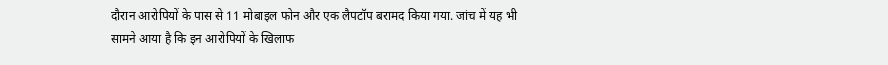दौरान आरोपियों के पास से 11 मोबाइल फोन और एक लैपटॉप बरामद किया गया. जांच में यह भी सामने आया है कि इन आरोपियों के खिलाफ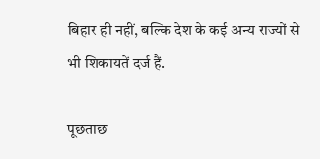बिहार ही नहीं, बल्कि देश के कई अन्य राज्यों से भी शिकायतें दर्ज हैं.

पूछताछ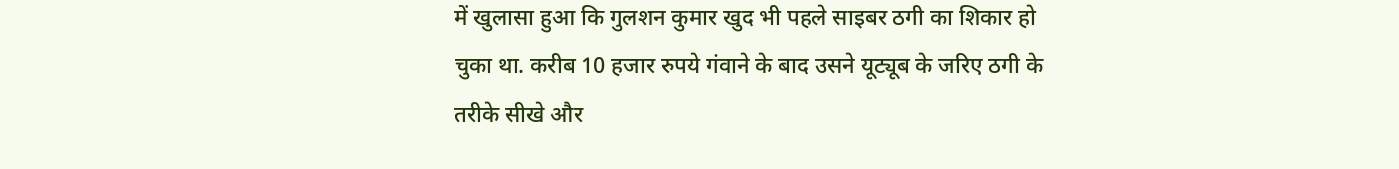में खुलासा हुआ कि गुलशन कुमार खुद भी पहले साइबर ठगी का शिकार हो चुका था. करीब 10 हजार रुपये गंवाने के बाद उसने यूट्यूब के जरिए ठगी के तरीके सीखे और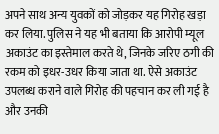अपने साथ अन्य युवकों को जोड़कर यह गिरोह खड़ा कर लिया. पुलिस ने यह भी बताया कि आरोपी म्यूल अकाउंट का इस्तेमाल करते थे, जिनके जरिए ठगी की रकम को इधर-उधर किया जाता था. ऐसे अकाउंट उपलब्ध कराने वाले गिरोह की पहचान कर ली गई है और उनकी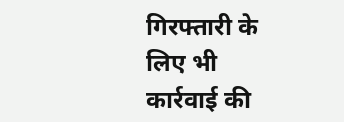गिरफ्तारी के लिए भी कार्रवाई की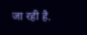जा रही है.